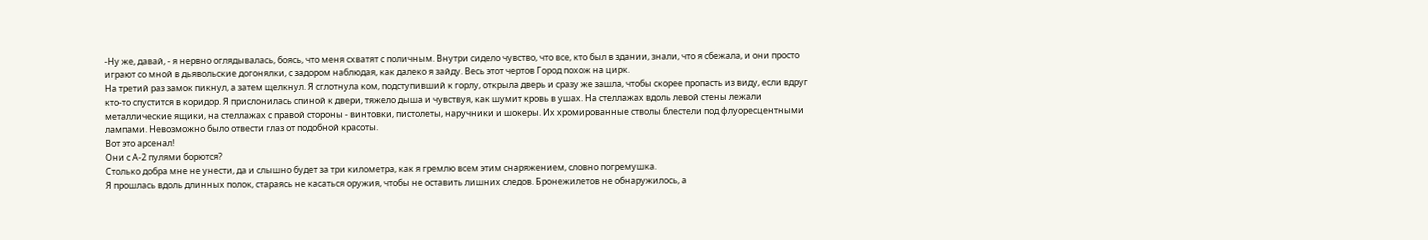-Ну же, давай, - я нервно оглядывалась, боясь, что меня схватят с поличным. Внутри сидело чувство, что все, кто был в здании, знали, что я сбежала, и они просто играют со мной в дьявольские догонялки, с задором наблюдая, как далеко я зайду. Весь этот чертов Город похож на цирк.
На третий раз замок пикнул, а затем щелкнул. Я сглотнула ком, подступивший к горлу, открыла дверь и сразу же зашла, чтобы скорее пропасть из виду, если вдруг кто-то спустится в коридор. Я прислонилась спиной к двери, тяжело дыша и чувствуя, как шумит кровь в ушах. На стеллажах вдоль левой стены лежали металлические ящики, на стеллажах с правой стороны - винтовки, пистолеты, наручники и шокеры. Их хромированные стволы блестели под флуоресцентными лампами. Невозможно было отвести глаз от подобной красоты.
Вот это арсенал!
Они с А-2 пулями борются?
Столько добра мне не унести, да и слышно будет за три километра, как я гремлю всем этим снаряжением, словно погремушка.
Я прошлась вдоль длинных полок, стараясь не касаться оружия, чтобы не оставить лишних следов. Бронежилетов не обнаружилось, а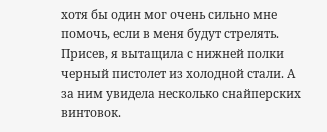хотя бы один мог очень сильно мне помочь, если в меня будут стрелять. Присев, я вытащила с нижней полки черный пистолет из холодной стали. А за ним увидела несколько снайперских винтовок.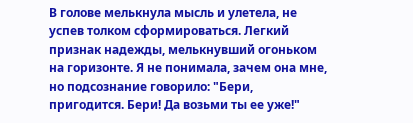В голове мелькнула мысль и улетела, не успев толком сформироваться. Легкий признак надежды, мелькнувший огоньком на горизонте. Я не понимала, зачем она мне, но подсознание говорило: "Бери, пригодится. Бери! Да возьми ты ее уже!"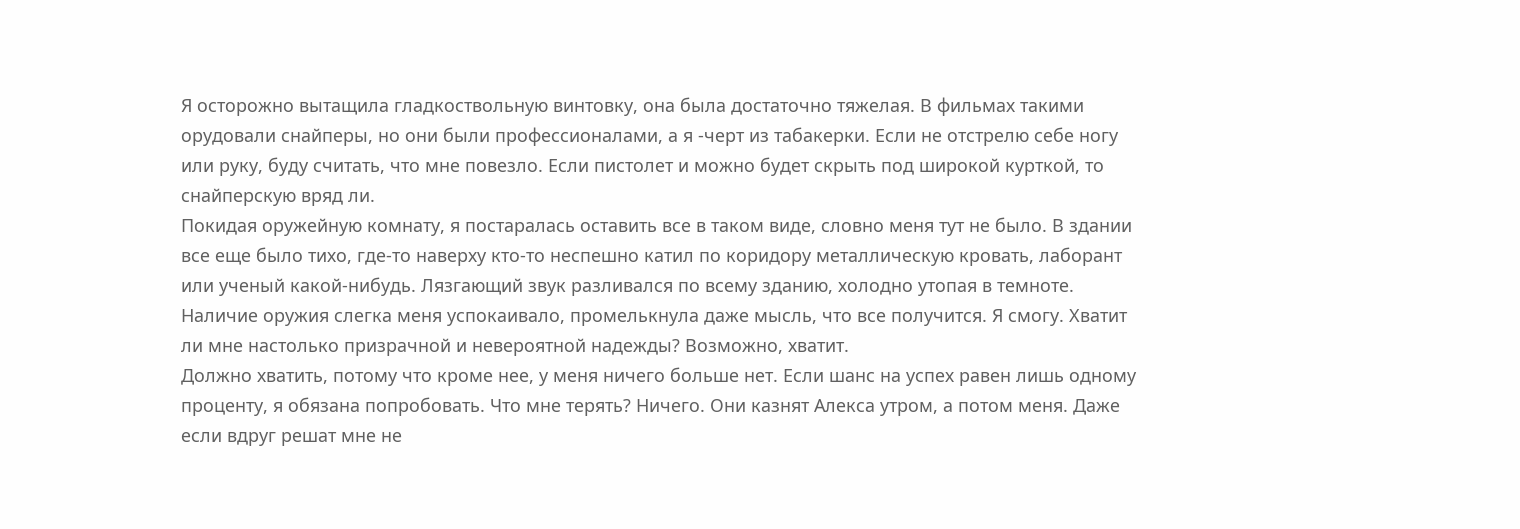Я осторожно вытащила гладкоствольную винтовку, она была достаточно тяжелая. В фильмах такими орудовали снайперы, но они были профессионалами, а я -черт из табакерки. Если не отстрелю себе ногу или руку, буду считать, что мне повезло. Если пистолет и можно будет скрыть под широкой курткой, то снайперскую вряд ли.
Покидая оружейную комнату, я постаралась оставить все в таком виде, словно меня тут не было. В здании все еще было тихо, где-то наверху кто-то неспешно катил по коридору металлическую кровать, лаборант или ученый какой-нибудь. Лязгающий звук разливался по всему зданию, холодно утопая в темноте.
Наличие оружия слегка меня успокаивало, промелькнула даже мысль, что все получится. Я смогу. Хватит ли мне настолько призрачной и невероятной надежды? Возможно, хватит.
Должно хватить, потому что кроме нее, у меня ничего больше нет. Если шанс на успех равен лишь одному проценту, я обязана попробовать. Что мне терять? Ничего. Они казнят Алекса утром, а потом меня. Даже если вдруг решат мне не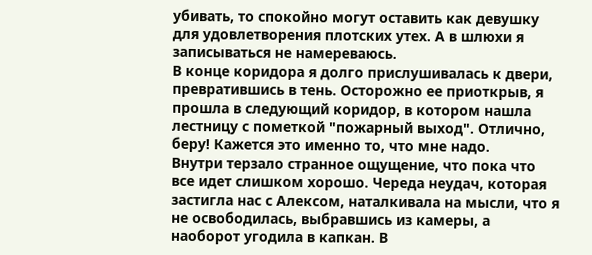убивать, то спокойно могут оставить как девушку для удовлетворения плотских утех. А в шлюхи я записываться не намереваюсь.
В конце коридора я долго прислушивалась к двери, превратившись в тень. Осторожно ее приоткрыв, я прошла в следующий коридор, в котором нашла лестницу с пометкой "пожарный выход". Отлично, беру! Кажется это именно то, что мне надо.
Внутри терзало странное ощущение, что пока что все идет слишком хорошо. Череда неудач, которая застигла нас с Алексом, наталкивала на мысли, что я не освободилась, выбравшись из камеры, а наоборот угодила в капкан. В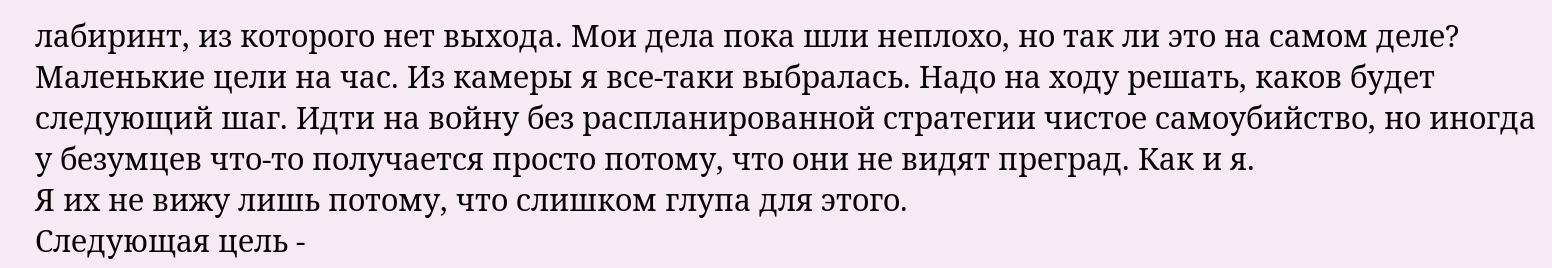лабиринт, из которого нет выхода. Мои дела пока шли неплохо, но так ли это на самом деле?
Маленькие цели на час. Из камеры я все-таки выбралась. Надо на ходу решать, каков будет следующий шаг. Идти на войну без распланированной стратегии чистое самоубийство, но иногда у безумцев что-то получается просто потому, что они не видят преград. Как и я.
Я их не вижу лишь потому, что слишком глупа для этого.
Следующая цель -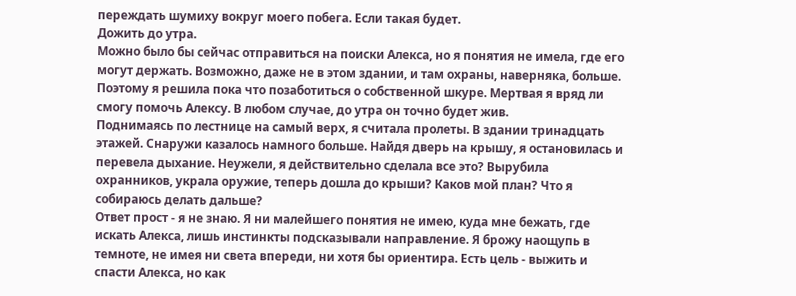переждать шумиху вокруг моего побега. Если такая будет.
Дожить до утра.
Можно было бы сейчас отправиться на поиски Алекса, но я понятия не имела, где его могут держать. Возможно, даже не в этом здании, и там охраны, наверняка, больше. Поэтому я решила пока что позаботиться о собственной шкуре. Мертвая я вряд ли смогу помочь Алексу. В любом случае, до утра он точно будет жив.
Поднимаясь по лестнице на самый верх, я считала пролеты. В здании тринадцать этажей. Снаружи казалось намного больше. Найдя дверь на крышу, я остановилась и перевела дыхание. Неужели, я действительно сделала все это? Вырубила охранников, украла оружие, теперь дошла до крыши? Каков мой план? Что я собираюсь делать дальше?
Ответ прост - я не знаю. Я ни малейшего понятия не имею, куда мне бежать, где искать Алекса, лишь инстинкты подсказывали направление. Я брожу наощупь в темноте, не имея ни света впереди, ни хотя бы ориентира. Есть цель - выжить и спасти Алекса, но как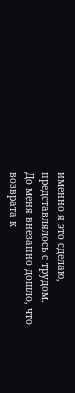именно я это сделаю, представлялось с трудом.
До меня внезапно дошло, что возврата к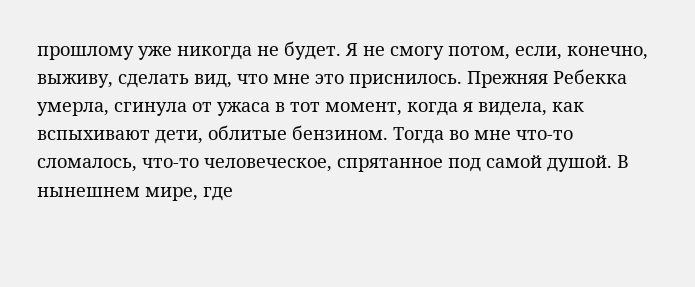прошлому уже никогда не будет. Я не смогу потом, если, конечно, выживу, сделать вид, что мне это приснилось. Прежняя Ребекка умерла, сгинула от ужаса в тот момент, когда я видела, как вспыхивают дети, облитые бензином. Тогда во мне что-то сломалось, что-то человеческое, спрятанное под самой душой. В нынешнем мире, где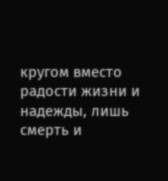кругом вместо радости жизни и надежды, лишь смерть и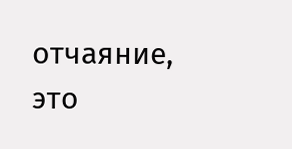отчаяние, это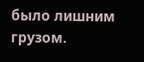было лишним грузом.